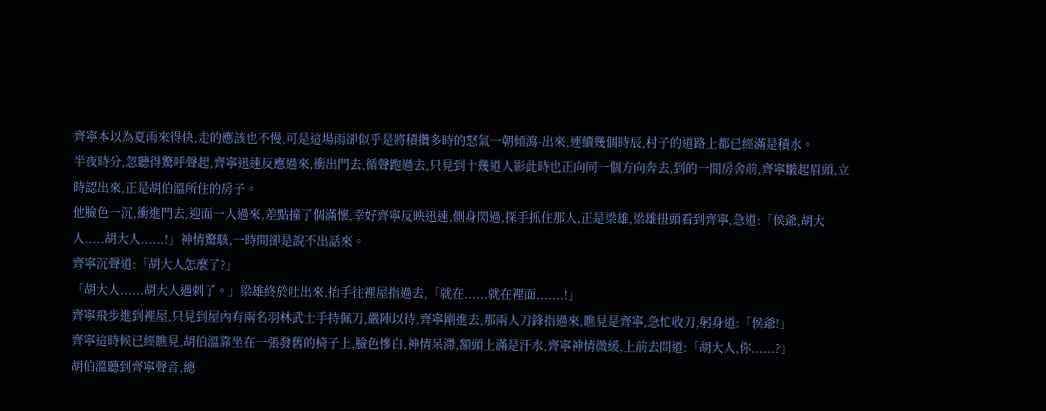齊寧本以為夏雨來得快,走的應該也不慢,可是這場雨卻似乎是將積攢多時的怒氣一朝傾瀉-出來,連續幾個時辰,村子的道路上都已經滿是積水。
半夜時分,忽聽得驚呼聲起,齊寧迅速反應過來,衝出門去,循聲跑過去,只見到十幾道人影此時也正向同一個方向奔去,到的一間房舍前,齊寧皺起眉頭,立時認出來,正是胡伯溫所住的房子。
他臉色一沉,衝進門去,迎面一人過來,差點撞了個滿懷,幸好齊寧反映迅速,側身閃過,探手抓住那人,正是梁雄,梁雄扭頭看到齊寧,急道:「侯爺,胡大人.....胡大人......!」神情驚駭,一時間卻是說不出話來。
齊寧沉聲道:「胡大人怎麼了?」
「胡大人......胡大人遇刺了。」梁雄終於吐出來,抬手往裡屋指過去,「就在......就在裡面.......!」
齊寧飛步進到裡屋,只見到屋內有兩名羽林武士手持佩刀,嚴陣以待,齊寧剛進去,那兩人刀鋒指過來,瞧見是齊寧,急忙收刀,躬身道:「侯爺!」
齊寧這時候已經瞧見,胡伯溫靠坐在一張發舊的椅子上,臉色慘白,神情呆滯,額頭上滿是汗水,齊寧神情微緩,上前去問道:「胡大人,你......?」
胡伯溫聽到齊寧聲音,總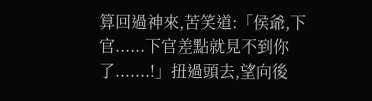算回過神來,苦笑道:「侯爺,下官......下官差點就見不到你了.......!」扭過頭去,望向後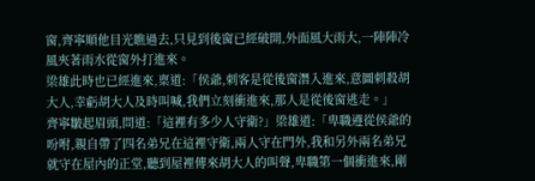窗,齊寧順他目光瞧過去,只見到後窗已經破開,外面風大雨大,一陣陣冷風夾著雨水從窗外打進來。
梁雄此時也已經進來,稟道:「侯爺,刺客是從後窗潛入進來,意圖刺殺胡大人,幸虧胡大人及時叫喊,我們立刻衝進來,那人是從後窗逃走。」
齊寧皺起眉頭,問道:「這裡有多少人守衛?」梁雄道:「卑職遵從侯爺的吩咐,親自帶了四名弟兄在這裡守衛,兩人守在門外,我和另外兩名弟兄就守在屋內的正堂,聽到屋裡傳來胡大人的叫聲,卑職第一個衝進來,剛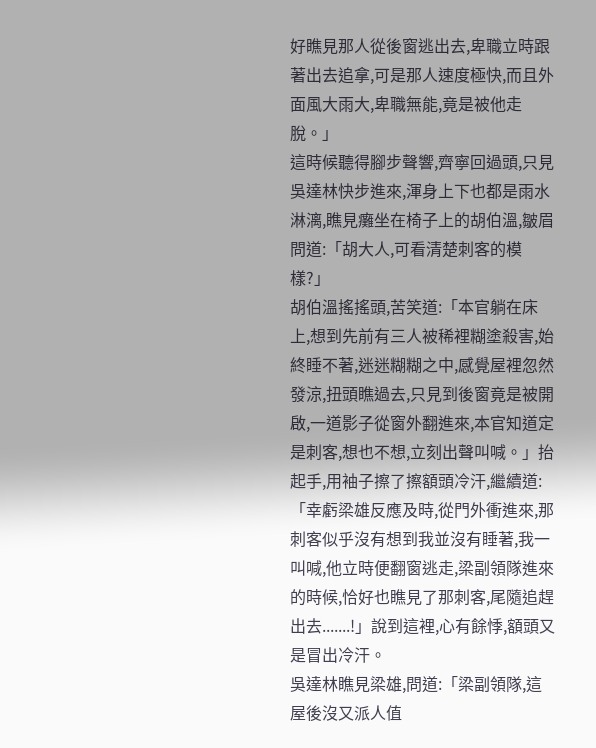好瞧見那人從後窗逃出去,卑職立時跟著出去追拿,可是那人速度極快,而且外面風大雨大,卑職無能,竟是被他走脫。」
這時候聽得腳步聲響,齊寧回過頭,只見吳達林快步進來,渾身上下也都是雨水淋漓,瞧見癱坐在椅子上的胡伯溫,皺眉問道:「胡大人,可看清楚刺客的模樣?」
胡伯溫搖搖頭,苦笑道:「本官躺在床上,想到先前有三人被稀裡糊塗殺害,始終睡不著,迷迷糊糊之中,感覺屋裡忽然發涼,扭頭瞧過去,只見到後窗竟是被開啟,一道影子從窗外翻進來,本官知道定是刺客,想也不想,立刻出聲叫喊。」抬起手,用袖子擦了擦額頭冷汗,繼續道:「幸虧梁雄反應及時,從門外衝進來,那刺客似乎沒有想到我並沒有睡著,我一叫喊,他立時便翻窗逃走,梁副領隊進來的時候,恰好也瞧見了那刺客,尾隨追趕出去.......!」說到這裡,心有餘悸,額頭又是冒出冷汗。
吳達林瞧見梁雄,問道:「梁副領隊,這屋後沒又派人值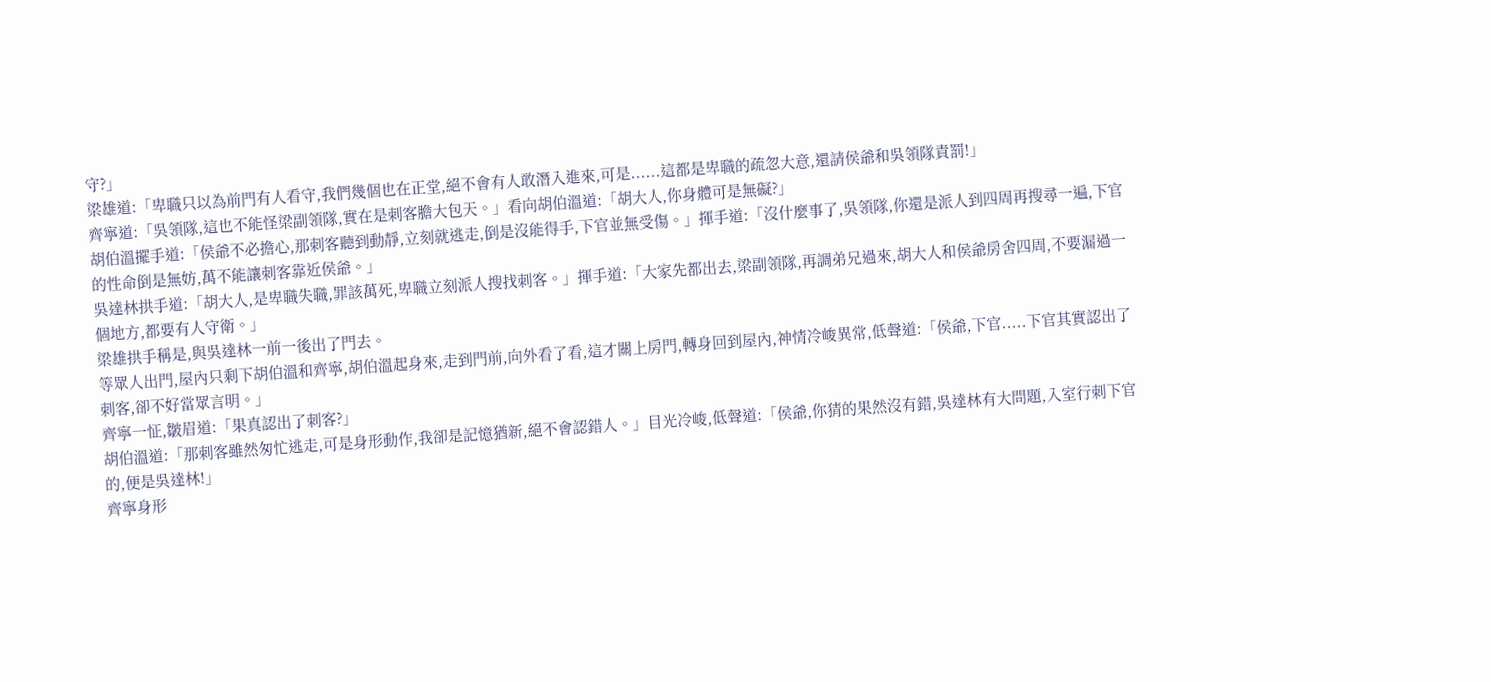守?」
梁雄道:「卑職只以為前門有人看守,我們幾個也在正堂,絕不會有人敢潛入進來,可是......這都是卑職的疏忽大意,還請侯爺和吳領隊責罰!」
齊寧道:「吳領隊,這也不能怪梁副領隊,實在是刺客膽大包天。」看向胡伯溫道:「胡大人,你身體可是無礙?」
胡伯溫擺手道:「侯爺不必擔心,那刺客聽到動靜,立刻就逃走,倒是沒能得手,下官並無受傷。」揮手道:「沒什麼事了,吳領隊,你還是派人到四周再搜尋一遍,下官的性命倒是無妨,萬不能讓刺客靠近侯爺。」
吳達林拱手道:「胡大人,是卑職失職,罪該萬死,卑職立刻派人搜找刺客。」揮手道:「大家先都出去,梁副領隊,再調弟兄過來,胡大人和侯爺房舍四周,不要漏過一個地方,都要有人守衛。」
梁雄拱手稱是,與吳達林一前一後出了門去。
等眾人出門,屋內只剩下胡伯溫和齊寧,胡伯溫起身來,走到門前,向外看了看,這才關上房門,轉身回到屋內,神情冷峻異常,低聲道:「侯爺,下官.....下官其實認出了刺客,卻不好當眾言明。」
齊寧一怔,皺眉道:「果真認出了刺客?」
胡伯溫道:「那刺客雖然匆忙逃走,可是身形動作,我卻是記憶猶新,絕不會認錯人。」目光冷峻,低聲道:「侯爺,你猜的果然沒有錯,吳達林有大問題,入室行刺下官的,便是吳達林!」
齊寧身形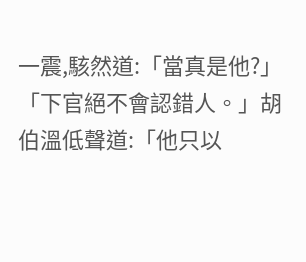一震,駭然道:「當真是他?」
「下官絕不會認錯人。」胡伯溫低聲道:「他只以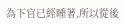為下官已經睡著,所以從後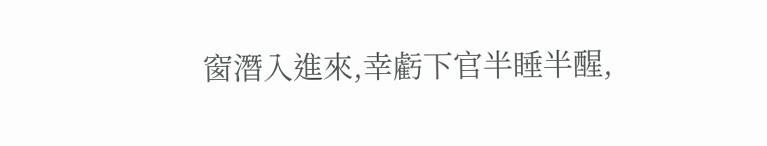窗潛入進來,幸虧下官半睡半醒,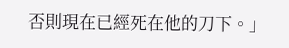否則現在已經死在他的刀下。」